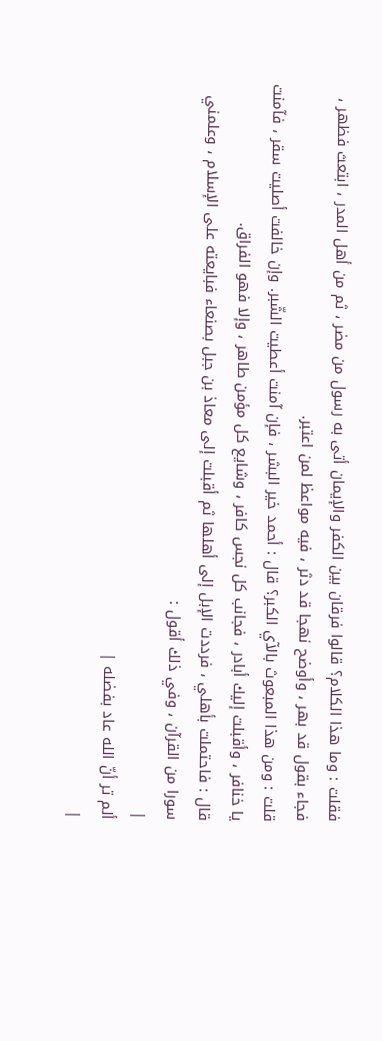فقلت : وما هذا الكلام؟ قالوا فرقان بين الكفر والإيمان أتى به رسول من مضر ، ثم من أهل المدر ، ابتعث فظهر ، فجاء بقول قد بهر ، وأوضح نهجا قد دثر ، فيه مواعظ لمن اعتبر.
قلت : ومن هذا المبعوث بالآي الكبر؟ قال : أحمد خير البشر ، فإن آمنت أعطيت الشّبر. وإن خالفت أصليت سقر ، فآمنت يا خنافر ، وأقبلت إليك أبادر ، فجانب كل نجس كافر ، وشايع كل مؤمن طاهر ، وإلا فهو الفراق.
قال : فاحتملت بأهلي ، فرددت الإبل إلى أهلها ثم أقبلت إلى معاذ بن جبل بصنعاء فبايعته على الإسلام ، وعلمني سورا من القرآن ، وفي ذلك أقول :
|
ألم تر أنّ الله عاد بفضله |
|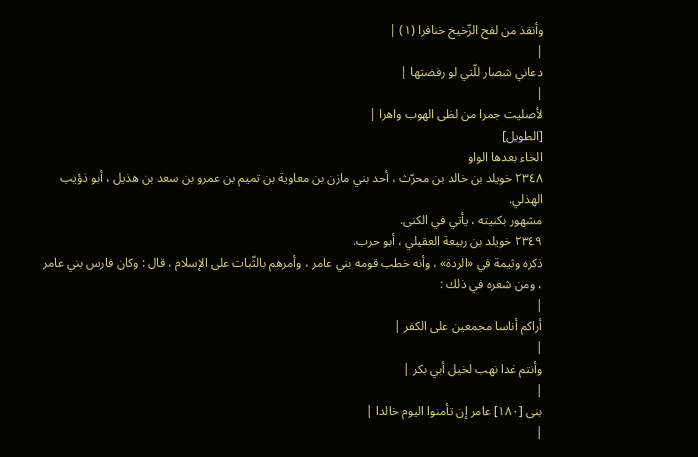وأنقذ من لفح الزّخيخ خنافرا (١) |
|
دعاني شصار للّتي لو رفضتها |
|
لأصليت جمرا من لظى الهوب واهرا |
[الطويل]
الخاء بعدها الواو
٢٣٤٨ خويلد بن خالد بن محرّث ، أحد بني مازن بن معاوية بن تميم بن عمرو بن سعد بن هذيل ، أبو ذؤيب الهذلي.
مشهور بكنيته ، يأتي في الكنى.
٢٣٤٩ خويلد بن ربيعة العقيلي ، أبو حرب.
ذكره وثيمة في «الردة» ، وأنه خطب قومه بني عامر ، وأمرهم بالثّبات على الإسلام ، قال : وكان فارس بني عامر ، ومن شعره في ذلك :
|
أراكم أناسا مجمعين على الكفر |
|
وأنتم غدا نهب لخيل أبي بكر |
|
بنى [١٨٠] عامر إن تأمنوا اليوم خالدا |
|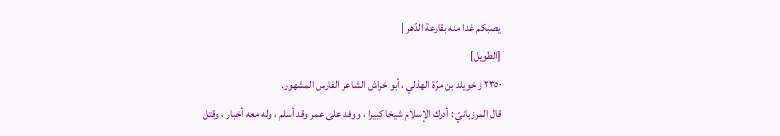يصبكم غدا منه بقارعة الدّهر |
[الطويل]
٢٣٥٠ ز خويلد بن مرّة الهذلي ، أبو خراش الشاعر الفارس المشهور.
قال المرزبانيّ : أدرك الإسلام شيخا كبيرا ، ووفد على عمر وقد أسلم ، وله معه أخبار ، وقتل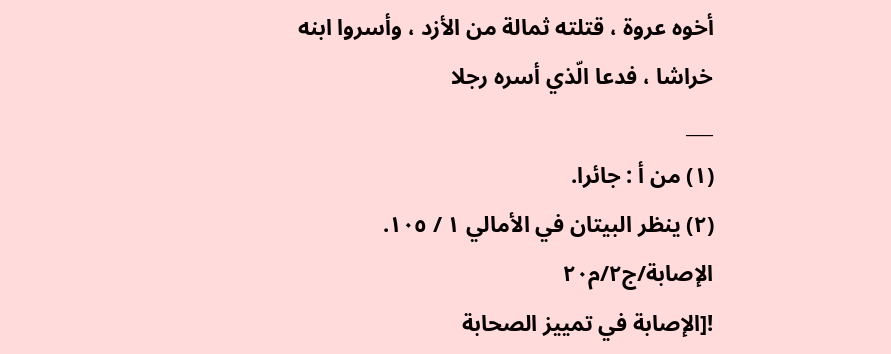أخوه عروة ، قتلته ثمالة من الأزد ، وأسروا ابنه خراشا ، فدعا الّذي أسره رجلا
___
(١) من أ : جائرا.
(٢) ينظر البيتان في الأمالي ١ / ١٠٥.
الإصابة/ج٢/م٢٠
![الإصابة في تمييز الصحابة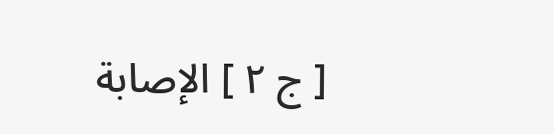[ ج ٢ ] الإصابة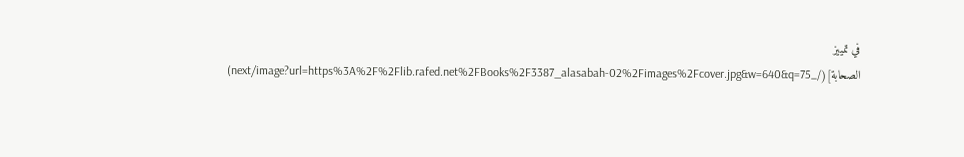في تمييز الصحابة](/_next/image?url=https%3A%2F%2Flib.rafed.net%2FBooks%2F3387_alasabah-02%2Fimages%2Fcover.jpg&w=640&q=75)